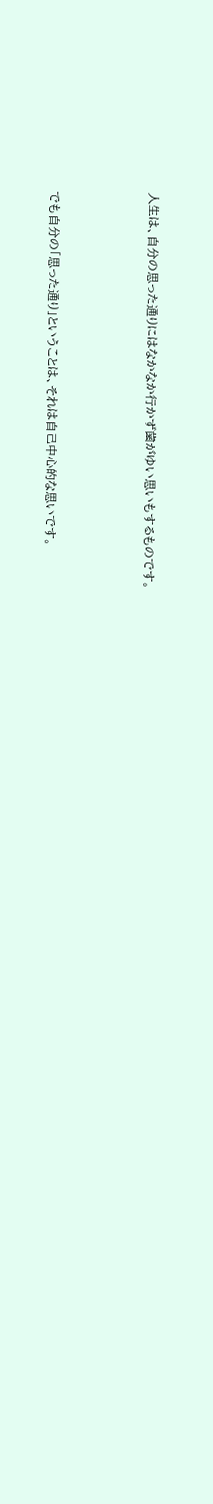人生は、自分の思った通りにはなかなか行かず歯がゆい思いもするものです。



でも自分の「思った通り」ということは、それは自己中心的な思いです。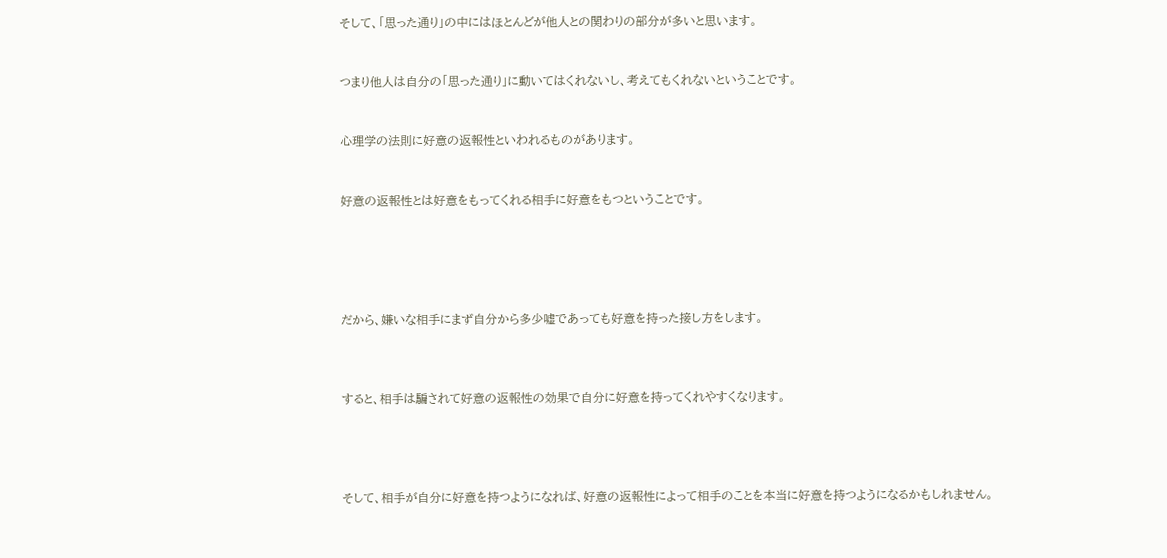そして、「思った通り」の中にはほとんどが他人との関わりの部分が多いと思います。


つまり他人は自分の「思った通り」に動いてはくれないし、考えてもくれないということです。


心理学の法則に好意の返報性といわれるものがあります。


好意の返報性とは好意をもってくれる相手に好意をもつということです。





だから、嫌いな相手にまず自分から多少嘘であっても好意を持った接し方をします。



すると、相手は騙されて好意の返報性の効果で自分に好意を持ってくれやすくなります。




そして、相手が自分に好意を持つようになれば、好意の返報性によって相手のことを本当に好意を持つようになるかもしれません。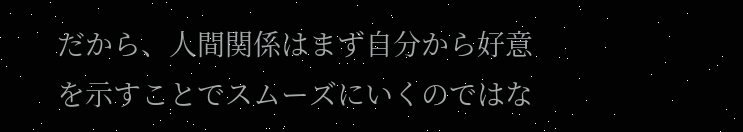だから、人間関係はまず自分から好意を示すことでスムーズにいくのではな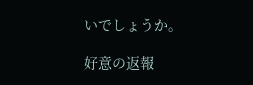いでしょうか。

好意の返報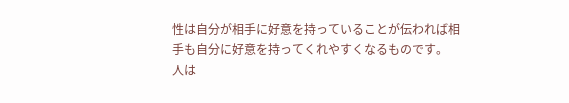性は自分が相手に好意を持っていることが伝われば相手も自分に好意を持ってくれやすくなるものです。
人は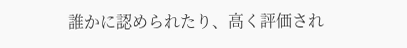誰かに認められたり、高く評価され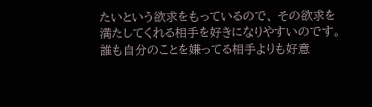たいという欲求をもっているので、 その欲求を満たしてくれる相手を好きになりやすいのです。
誰も自分のことを嫌ってる相手よりも好意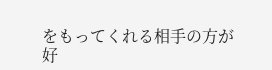をもってくれる相手の方が好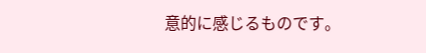意的に感じるものです。